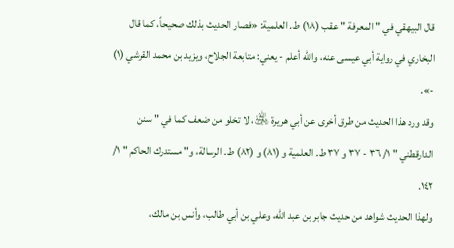قال البيهقي في " المعرفة " عقب (١٨) ط. العلمية: «فصار الحديث بذلك صحيحاً، كما قال البخاري في رواية أبي عيسى عنه، والله أعلم - يعني: متابعة الجلاح، ويزيد بن محمد القرشي (١) -».
وقد ورد هذا الحديث من طرق أخرى عن أبي هريرة ﵁، لا تخلو من ضعف كما في " سنن الدارقطني " ١/ ٣٦ - ٣٧ و ٣٧ ط. العلمية و (٨١) و (٨٢) ط. الرسالة، و" مستدرك الحاكم " ١/ ١٤٢.
ولهذا الحديث شواهد من حديث جابر بن عبد الله، وعلي بن أبي طالب، وأنس بن مالك،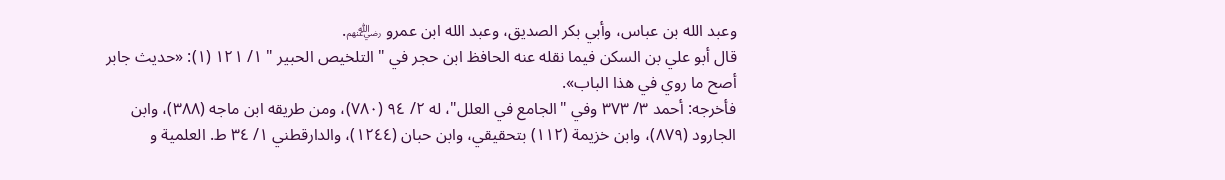وعبد الله بن عباس، وأبي بكر الصديق، وعبد الله ابن عمرو ﵃.
قال أبو علي بن السكن فيما نقله عنه الحافظ ابن حجر في " التلخيص الحبير " ١/ ١٢١ (١): «حديث جابر أصح ما روي في هذا الباب».
فأخرجه: أحمد ٣/ ٣٧٣ وفي "الجامع في العلل"، له ٢/ ٩٤ (٧٨٠)، ومن طريقه ابن ماجه (٣٨٨)، وابن الجارود (٨٧٩)، وابن خزيمة (١١٢) بتحقيقي، وابن حبان (١٢٤٤)، والدارقطني ١/ ٣٤ ط. العلمية و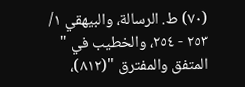(٧٠) ط. الرسالة، والبيهقي ١/ ٢٥٣ - ٢٥٤، والخطيب في " المتفق والمفترق "(٨١٢)،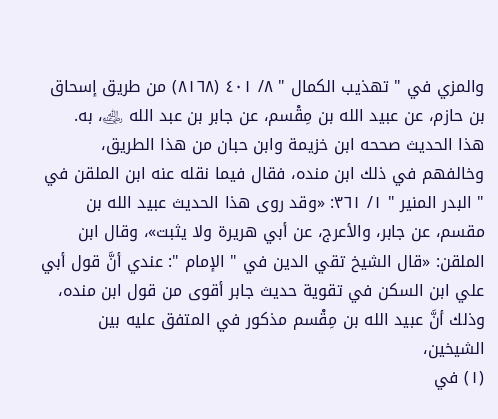والمزي في " تهذيب الكمال " ٨/ ٤٠١ (٨١٦٨) من طريق إسحاق بن حازم، عن عبيد الله بن مِقْسم، عن جابر بن عبد الله ﵁، به.
هذا الحديث صححه ابن خزيمة وابن حبان من هذا الطريق، وخالفهم في ذلك ابن منده، فقال فيما نقله عنه ابن الملقن في " البدر المنير " ١/ ٣٦١: «وقد روى هذا الحديث عبيد الله بن مقسم، عن جابر، والأعرج، عن أبي هريرة ولا يثبت»، وقال ابن الملقن: «قال الشيخ تقي الدين في " الإمام ": عندي أنَّ قول أبي علي ابن السكن في تقوية حديث جابر أقوى من قول ابن منده، وذلك أنَّ عبيد الله بن مِقْسم مذكور في المتفق عليه بين الشيخين،
(١) في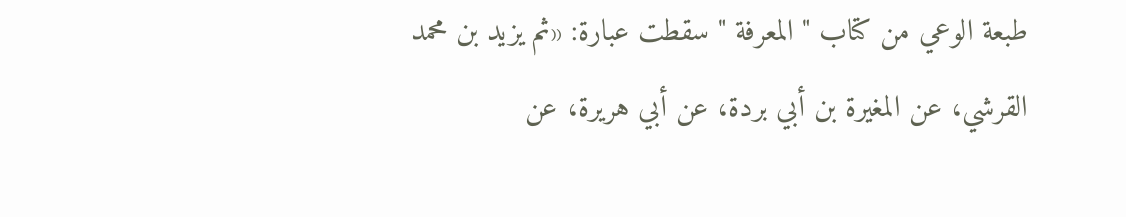طبعة الوعي من كتاب " المعرفة " سقطت عبارة: «ثم يزيد بن محمد القرشي، عن المغيرة بن أبي بردة، عن أبي هريرة، عن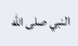النبي صلى الله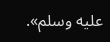عليه وسلم».